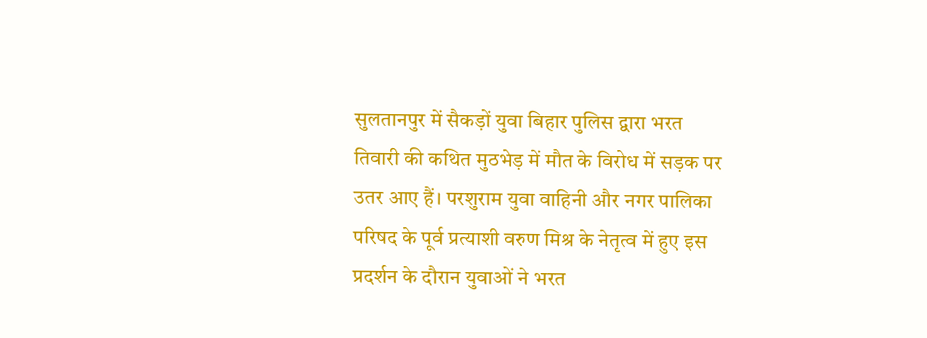सुलतानपुर में सैकड़ों युवा बिहार पुलिस द्वारा भरत तिवारी की कथित मुठभेड़ में मौत के विरोध में सड़क पर उतर आए हैं। परशुराम युवा वाहिनी और नगर पालिका परिषद के पूर्व प्रत्याशी वरुण मिश्र के नेतृत्व में हुए इस प्रदर्शन के दौरान युवाओं ने भरत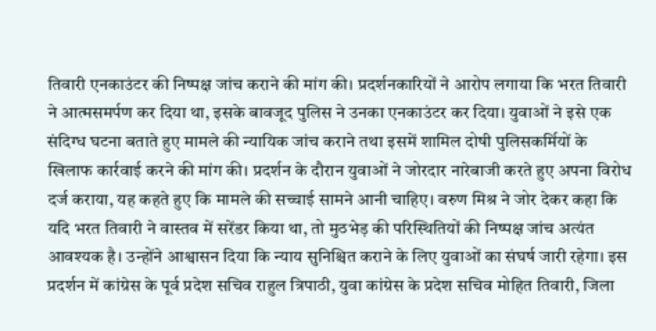तिवारी एनकाउंटर की निष्पक्ष जांच कराने की मांग की। प्रदर्शनकारियों ने आरोप लगाया कि भरत तिवारी ने आत्मसमर्पण कर दिया था, इसके बावजूद पुलिस ने उनका एनकाउंटर कर दिया। युवाओं ने इसे एक संदिग्ध घटना बताते हुए मामले की न्यायिक जांच कराने तथा इसमें शामिल दोषी पुलिसकर्मियों के खिलाफ कार्रवाई करने की मांग की। प्रदर्शन के दौरान युवाओं ने जोरदार नारेबाजी करते हुए अपना विरोध दर्ज कराया, यह कहते हुए कि मामले की सच्चाई सामने आनी चाहिए। वरुण मिश्र ने जोर देकर कहा कि यदि भरत तिवारी ने वास्तव में सरेंडर किया था, तो मुठभेड़ की परिस्थितियों की निष्पक्ष जांच अत्यंत आवश्यक है। उन्होंने आश्वासन दिया कि न्याय सुनिश्चित कराने के लिए युवाओं का संघर्ष जारी रहेगा। इस प्रदर्शन में कांग्रेस के पूर्व प्रदेश सचिव राहुल त्रिपाठी, युवा कांग्रेस के प्रदेश सचिव मोहित तिवारी, जिला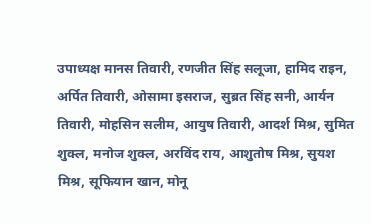उपाध्यक्ष मानस तिवारी, रणजीत सिंह सलूजा, हामिद राइन, अर्पित तिवारी, ओसामा इसराज, सुब्रत सिंह सनी, आर्यन तिवारी, मोहसिन सलीम, आयुष तिवारी, आदर्श मिश्र, सुमित शुक्ल, मनोज शुक्ल, अरविंद राय, आशुतोष मिश्र, सुयश मिश्र, सूफियान खान, मोनू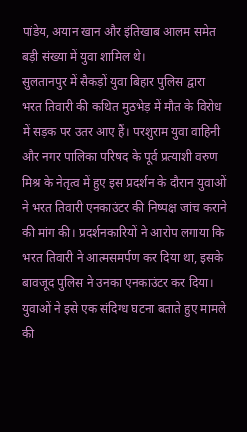पांडेय, अयान खान और इंतिखाब आलम समेत बड़ी संख्या में युवा शामिल थे।
सुलतानपुर में सैकड़ों युवा बिहार पुलिस द्वारा भरत तिवारी की कथित मुठभेड़ में मौत के विरोध में सड़क पर उतर आए हैं। परशुराम युवा वाहिनी और नगर पालिका परिषद के पूर्व प्रत्याशी वरुण मिश्र के नेतृत्व में हुए इस प्रदर्शन के दौरान युवाओं ने भरत तिवारी एनकाउंटर की निष्पक्ष जांच कराने की मांग की। प्रदर्शनकारियों ने आरोप लगाया कि भरत तिवारी ने आत्मसमर्पण कर दिया था, इसके बावजूद पुलिस ने उनका एनकाउंटर कर दिया। युवाओं ने इसे एक संदिग्ध घटना बताते हुए मामले की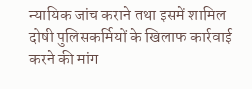न्यायिक जांच कराने तथा इसमें शामिल दोषी पुलिसकर्मियों के खिलाफ कार्रवाई करने की मांग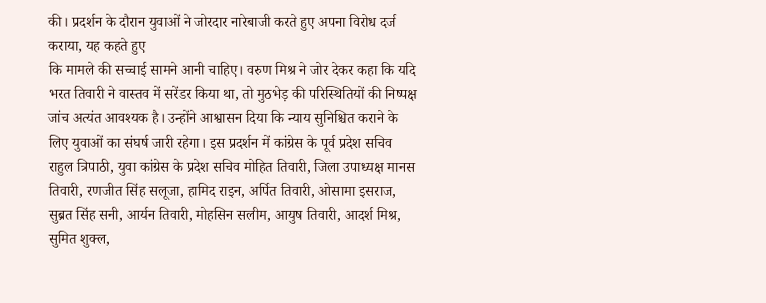की। प्रदर्शन के दौरान युवाओं ने जोरदार नारेबाजी करते हुए अपना विरोध दर्ज कराया, यह कहते हुए
कि मामले की सच्चाई सामने आनी चाहिए। वरुण मिश्र ने जोर देकर कहा कि यदि भरत तिवारी ने वास्तव में सरेंडर किया था, तो मुठभेड़ की परिस्थितियों की निष्पक्ष जांच अत्यंत आवश्यक है। उन्होंने आश्वासन दिया कि न्याय सुनिश्चित कराने के लिए युवाओं का संघर्ष जारी रहेगा। इस प्रदर्शन में कांग्रेस के पूर्व प्रदेश सचिव राहुल त्रिपाठी, युवा कांग्रेस के प्रदेश सचिव मोहित तिवारी, जिला उपाध्यक्ष मानस तिवारी, रणजीत सिंह सलूजा, हामिद राइन, अर्पित तिवारी, ओसामा इसराज, सुब्रत सिंह सनी, आर्यन तिवारी, मोहसिन सलीम, आयुष तिवारी, आदर्श मिश्र, सुमित शुक्ल,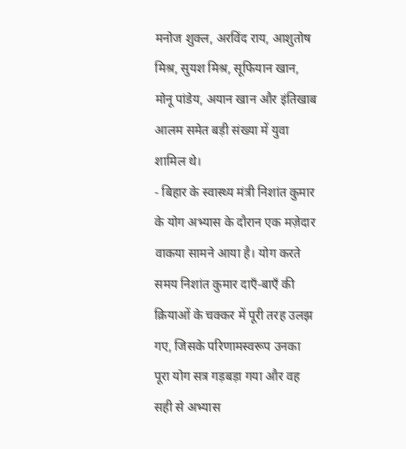मनोज शुक्ल, अरविंद राय, आशुतोष मिश्र, सुयश मिश्र, सूफियान खान, मोनू पांडेय, अयान खान और इंतिखाब आलम समेत बड़ी संख्या में युवा शामिल थे।
- बिहार के स्वास्थ्य मंत्री निशांत कुमार के योग अभ्यास के दौरान एक मज़ेदार वाकया सामने आया है। योग करते समय निशांत कुमार दाएँ-बाएँ की क्रियाओं के चक्कर में पूरी तरह उलझ गए, जिसके परिणामस्वरूप उनका पूरा योग सत्र गड़बड़ा गया और वह सही से अभ्यास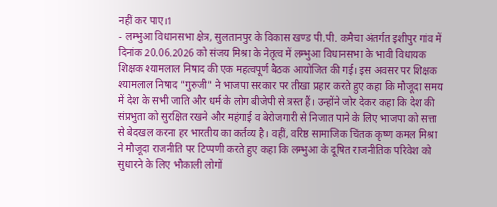नहीं कर पाए।1
- लम्भुआ विधानसभा क्षेत्र, सुलतानपुर के विकास खण्ड पी.पी. कमैचा अंतर्गत इशीपुर गांव में दिनांक 20.06.2026 को संजय मिश्रा के नेतृत्व में लम्भुआ विधानसभा के भावी विधायक शिक्षक श्यामलाल निषाद की एक महत्वपूर्ण बैठक आयोजित की गई। इस अवसर पर शिक्षक श्यामलाल निषाद "गुरुजी" ने भाजपा सरकार पर तीखा प्रहार करते हुए कहा कि मौजूदा समय में देश के सभी जाति और धर्म के लोग बीजेपी से त्रस्त हैं। उन्होंने जोर देकर कहा कि देश की संप्रभुता को सुरक्षित रखने और महंगाई व बेरोजगारी से निजात पाने के लिए भाजपा को सत्ता से बेदखल करना हर भारतीय का कर्तव्य है। वहीं, वरिष्ठ सामाजिक चिंतक कृष्ण कमल मिश्रा ने मौजूदा राजनीति पर टिप्पणी करते हुए कहा कि लम्भुआ के दूषित राजनीतिक परिवेश को सुधारने के लिए भौकाली लोगों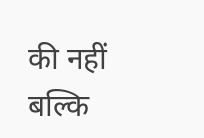की नहीं बल्कि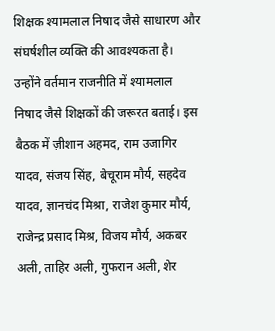शिक्षक श्यामलाल निषाद जैसे साधारण और संघर्षशील व्यक्ति की आवश्यकता है। उन्होंने वर्तमान राजनीति में श्यामलाल निषाद जैसे शिक्षकों की जरूरत बताई। इस बैठक में ज़ीशान अहमद, राम उजागिर यादव, संजय सिंह, बेचूराम मौर्य, सहदेव यादव, ज्ञानचंद मिश्रा, राजेश कुमार मौर्य, राजेन्द्र प्रसाद मिश्र, विजय मौर्य, अकबर अली, ताहिर अली, गुफरान अली, शेर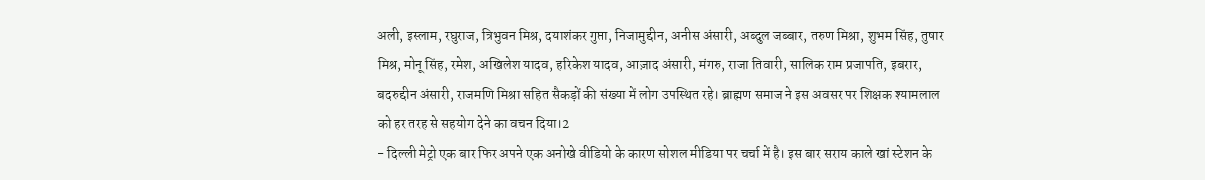अली, इस्लाम, रघुराज, त्रिभुवन मिश्र, दयाशंकर गुप्ता, निजामुद्दीन, अनीस अंसारी, अब्दुल जब्बार, तरुण मिश्रा, शुभम सिंह, तुषार मिश्र, मोनू सिंह, रमेश, अखिलेश यादव, हरिकेश यादव, आज़ाद अंसारी, मंगरु, राजा तिवारी, सालिक राम प्रजापति, इबरार, बदरुद्दीन अंसारी, राजमणि मिश्रा सहित सैकड़ों की संख्या में लोग उपस्थित रहे। ब्राह्मण समाज ने इस अवसर पर शिक्षक श्यामलाल को हर तरह से सहयोग देने का वचन दिया।2
- दिल्ली मेट्रो एक बार फिर अपने एक अनोखे वीडियो के कारण सोशल मीडिया पर चर्चा में है। इस बार सराय काले खां स्टेशन के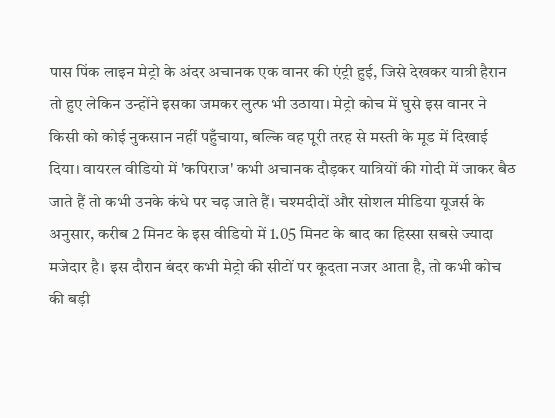पास पिंक लाइन मेट्रो के अंदर अचानक एक वानर की एंट्री हुई, जिसे देखकर यात्री हैरान तो हुए लेकिन उन्होंने इसका जमकर लुत्फ भी उठाया। मेट्रो कोच में घुसे इस वानर ने किसी को कोई नुकसान नहीं पहुँचाया, बल्कि वह पूरी तरह से मस्ती के मूड में दिखाई दिया। वायरल वीडियो में 'कपिराज' कभी अचानक दौड़कर यात्रियों की गोदी में जाकर बैठ जाते हैं तो कभी उनके कंधे पर चढ़ जाते हैं। चश्मदीदों और सोशल मीडिया यूजर्स के अनुसार, करीब 2 मिनट के इस वीडियो में 1.05 मिनट के बाद का हिस्सा सबसे ज्यादा मजेदार है। इस दौरान बंदर कभी मेट्रो की सीटों पर कूदता नजर आता है, तो कभी कोच की बड़ी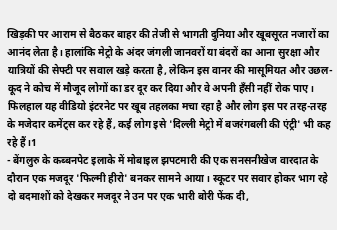खिड़की पर आराम से बैठकर बाहर की तेजी से भागती दुनिया और खूबसूरत नजारों का आनंद लेता है। हालांकि मेट्रो के अंदर जंगली जानवरों या बंदरों का आना सुरक्षा और यात्रियों की सेफ्टी पर सवाल खड़े करता है, लेकिन इस वानर की मासूमियत और उछल-कूद ने कोच में मौजूद लोगों का डर दूर कर दिया और वे अपनी हँसी नहीं रोक पाए। फिलहाल यह वीडियो इंटरनेट पर खूब तहलका मचा रहा है और लोग इस पर तरह-तरह के मजेदार कमेंट्स कर रहे हैं, कई लोग इसे 'दिल्ली मेट्रो में बजरंगबली की एंट्री' भी कह रहे हैं।1
- बेंगलुरु के कब्बनपेट इलाके में मोबाइल झपटमारी की एक सनसनीखेज वारदात के दौरान एक मजदूर 'फिल्मी हीरो' बनकर सामने आया। स्कूटर पर सवार होकर भाग रहे दो बदमाशों को देखकर मजदूर ने उन पर एक भारी बोरी फेंक दी,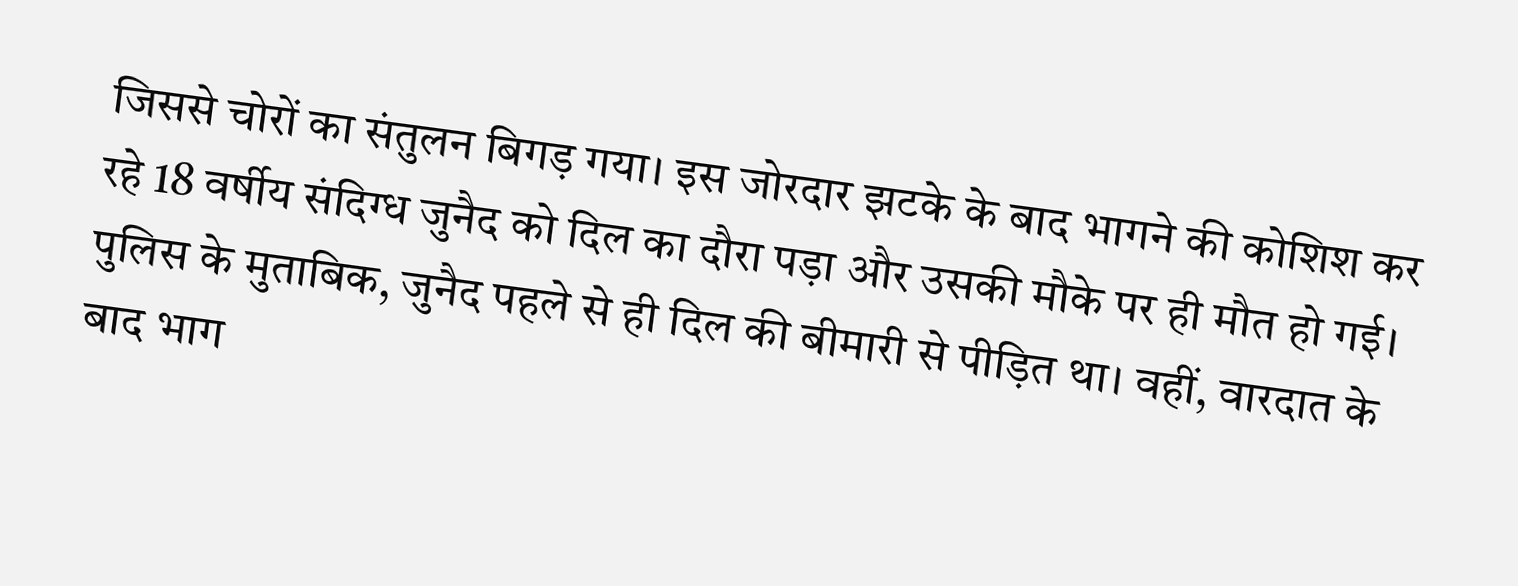जिससे चोरों का संतुलन बिगड़ गया। इस जोरदार झटके के बाद भागने की कोशिश कर रहे 18 वर्षीय संदिग्ध जुनैद को दिल का दौरा पड़ा और उसकी मौके पर ही मौत हो गई। पुलिस के मुताबिक, जुनैद पहले से ही दिल की बीमारी से पीड़ित था। वहीं, वारदात के बाद भाग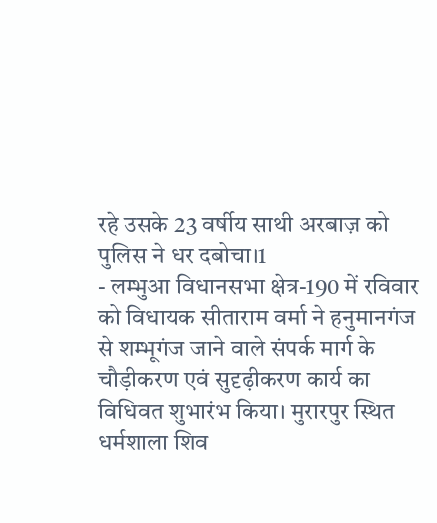रहे उसके 23 वर्षीय साथी अरबाज़ को पुलिस ने धर दबोचा।1
- लम्भुआ विधानसभा क्षेत्र-190 में रविवार को विधायक सीताराम वर्मा ने हनुमानगंज से शम्भूगंज जाने वाले संपर्क मार्ग के चौड़ीकरण एवं सुदृढ़ीकरण कार्य का विधिवत शुभारंभ किया। मुरारपुर स्थित धर्मशाला शिव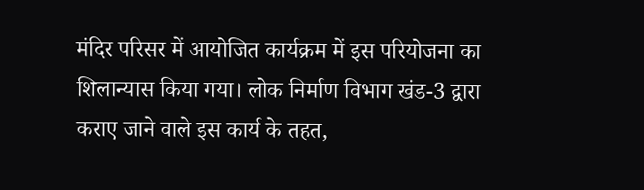मंदिर परिसर में आयोजित कार्यक्रम में इस परियोजना का शिलान्यास किया गया। लोक निर्माण विभाग खंड-3 द्वारा कराए जाने वाले इस कार्य के तहत,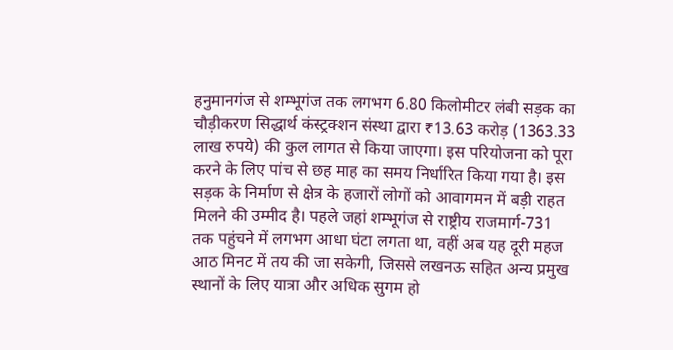हनुमानगंज से शम्भूगंज तक लगभग 6.80 किलोमीटर लंबी सड़क का चौड़ीकरण सिद्धार्थ कंस्ट्रक्शन संस्था द्वारा ₹13.63 करोड़ (1363.33 लाख रुपये) की कुल लागत से किया जाएगा। इस परियोजना को पूरा करने के लिए पांच से छह माह का समय निर्धारित किया गया है। इस सड़क के निर्माण से क्षेत्र के हजारों लोगों को आवागमन में बड़ी राहत मिलने की उम्मीद है। पहले जहां शम्भूगंज से राष्ट्रीय राजमार्ग-731 तक पहुंचने में लगभग आधा घंटा लगता था, वहीं अब यह दूरी महज आठ मिनट में तय की जा सकेगी, जिससे लखनऊ सहित अन्य प्रमुख स्थानों के लिए यात्रा और अधिक सुगम हो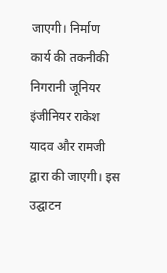जाएगी। निर्माण कार्य की तकनीकी निगरानी जूनियर इंजीनियर राकेश यादव और रामजी द्वारा की जाएगी। इस उद्घाटन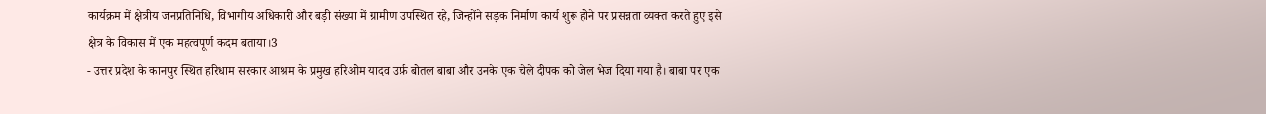कार्यक्रम में क्षेत्रीय जनप्रतिनिधि, विभागीय अधिकारी और बड़ी संख्या में ग्रामीण उपस्थित रहे, जिन्होंने सड़क निर्माण कार्य शुरू होने पर प्रसन्नता व्यक्त करते हुए इसे क्षेत्र के विकास में एक महत्वपूर्ण कदम बताया।3
- उत्तर प्रदेश के कानपुर स्थित हरिधाम सरकार आश्रम के प्रमुख हरिओम यादव उर्फ़ बोतल बाबा और उनके एक चेले दीपक को जेल भेज दिया गया है। बाबा पर एक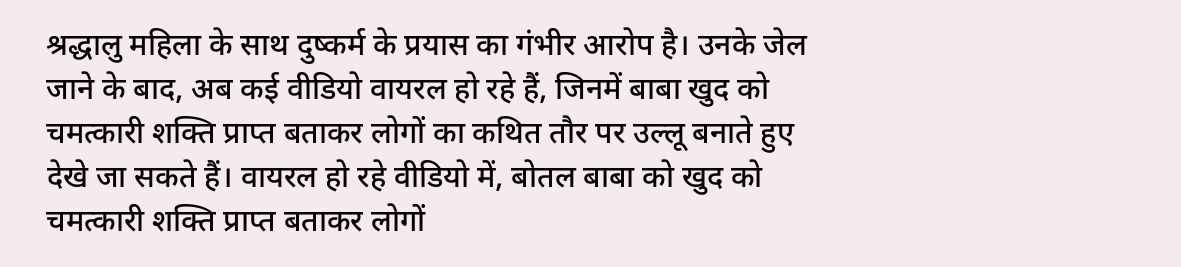श्रद्धालु महिला के साथ दुष्कर्म के प्रयास का गंभीर आरोप है। उनके जेल जाने के बाद, अब कई वीडियो वायरल हो रहे हैं, जिनमें बाबा खुद को चमत्कारी शक्ति प्राप्त बताकर लोगों का कथित तौर पर उल्लू बनाते हुए देखे जा सकते हैं। वायरल हो रहे वीडियो में, बोतल बाबा को खुद को चमत्कारी शक्ति प्राप्त बताकर लोगों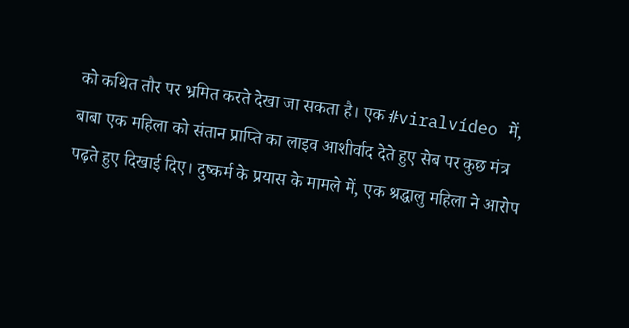को कथित तौर पर भ्रमित करते देखा जा सकता है। एक #viralvídeo में, बाबा एक महिला को संतान प्राप्ति का लाइव आशीर्वाद देते हुए सेब पर कुछ मंत्र पढ़ते हुए दिखाई दिए। दुष्कर्म के प्रयास के मामले में, एक श्रद्धालु महिला ने आरोप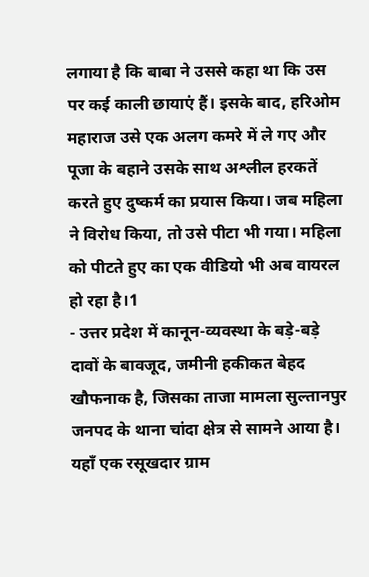लगाया है कि बाबा ने उससे कहा था कि उस पर कई काली छायाएं हैं। इसके बाद, हरिओम महाराज उसे एक अलग कमरे में ले गए और पूजा के बहाने उसके साथ अश्लील हरकतें करते हुए दुष्कर्म का प्रयास किया। जब महिला ने विरोध किया, तो उसे पीटा भी गया। महिला को पीटते हुए का एक वीडियो भी अब वायरल हो रहा है।1
- उत्तर प्रदेश में कानून-व्यवस्था के बड़े-बड़े दावों के बावजूद, जमीनी हकीकत बेहद खौफनाक है, जिसका ताजा मामला सुल्तानपुर जनपद के थाना चांदा क्षेत्र से सामने आया है। यहाँ एक रसूखदार ग्राम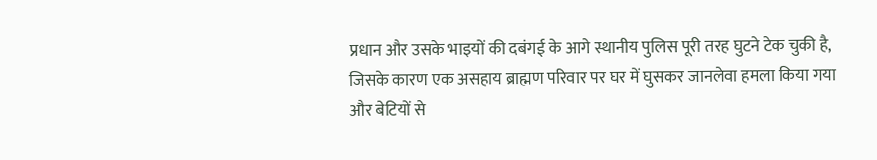प्रधान और उसके भाइयों की दबंगई के आगे स्थानीय पुलिस पूरी तरह घुटने टेक चुकी है, जिसके कारण एक असहाय ब्राह्मण परिवार पर घर में घुसकर जानलेवा हमला किया गया और बेटियों से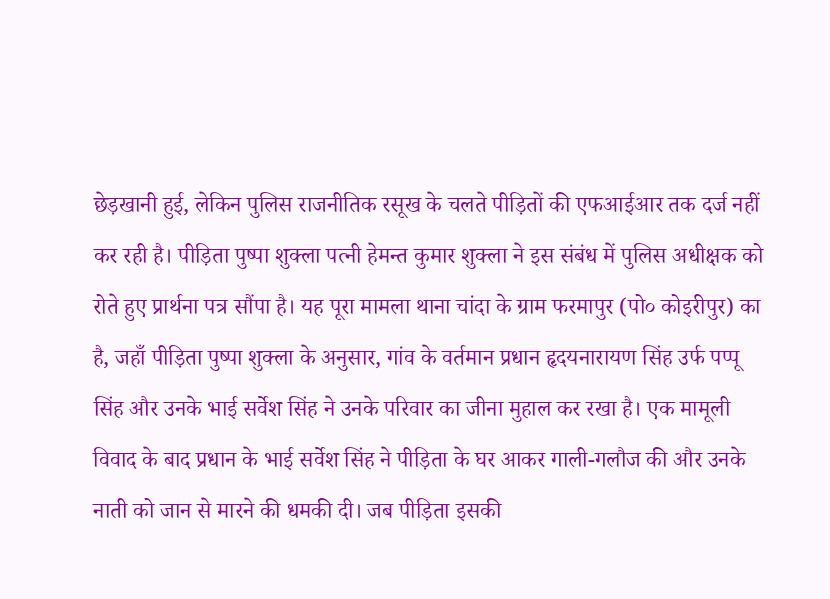छेड़खानी हुई, लेकिन पुलिस राजनीतिक रसूख के चलते पीड़ितों की एफआईआर तक दर्ज नहीं कर रही है। पीड़िता पुष्पा शुक्ला पत्नी हेमन्त कुमार शुक्ला ने इस संबंध में पुलिस अधीक्षक को रोते हुए प्रार्थना पत्र सौंपा है। यह पूरा मामला थाना चांदा के ग्राम फरमापुर (पो० कोइरीपुर) का है, जहाँ पीड़िता पुष्पा शुक्ला के अनुसार, गांव के वर्तमान प्रधान हृदयनारायण सिंह उर्फ पप्पू सिंह और उनके भाई सर्वेश सिंह ने उनके परिवार का जीना मुहाल कर रखा है। एक मामूली विवाद के बाद प्रधान के भाई सर्वेश सिंह ने पीड़िता के घर आकर गाली-गलौज की और उनके नाती को जान से मारने की धमकी दी। जब पीड़िता इसकी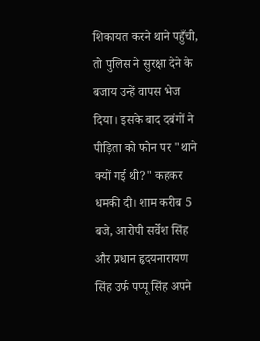शिकायत करने थाने पहुँची, तो पुलिस ने सुरक्षा देने के बजाय उन्हें वापस भेज दिया। इसके बाद दबंगों ने पीड़िता को फोन पर "थाने क्यों गई थी?" कहकर धमकी दी। शाम करीब 5 बजे, आरोपी सर्वेश सिंह और प्रधान हृदयनारायण सिंह उर्फ पप्पू सिंह अपने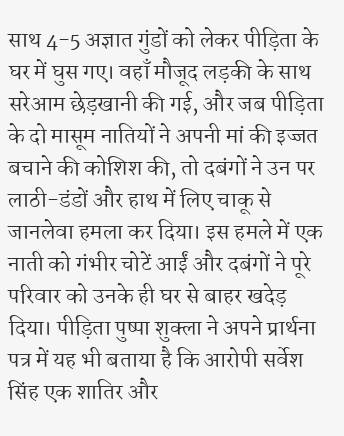साथ 4-5 अज्ञात गुंडों को लेकर पीड़िता के घर में घुस गए। वहाँ मौजूद लड़की के साथ सरेआम छेड़खानी की गई, और जब पीड़िता के दो मासूम नातियों ने अपनी मां की इज्जत बचाने की कोशिश की, तो दबंगों ने उन पर लाठी-डंडों और हाथ में लिए चाकू से जानलेवा हमला कर दिया। इस हमले में एक नाती को गंभीर चोटें आईं और दबंगों ने पूरे परिवार को उनके ही घर से बाहर खदेड़ दिया। पीड़िता पुष्पा शुक्ला ने अपने प्रार्थना पत्र में यह भी बताया है कि आरोपी सर्वेश सिंह एक शातिर और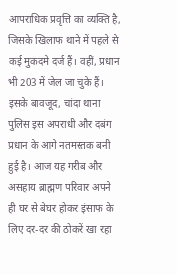आपराधिक प्रवृत्ति का व्यक्ति है, जिसके खिलाफ थाने में पहले से कई मुकदमे दर्ज हैं। वहीं, प्रधान भी 203 में जेल जा चुके हैं। इसके बावजूद, चांदा थाना पुलिस इस अपराधी और दबंग प्रधान के आगे नतमस्तक बनी हुई है। आज यह गरीब और असहाय ब्राह्मण परिवार अपने ही घर से बेघर होकर इंसाफ के लिए दर-दर की ठोकरें खा रहा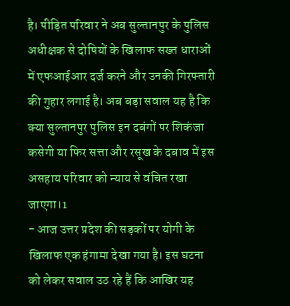है। पीड़ित परिवार ने अब सुल्तानपुर के पुलिस अधीक्षक से दोषियों के खिलाफ सख्त धाराओं में एफआईआर दर्ज करने और उनकी गिरफ्तारी की गुहार लगाई है। अब बड़ा सवाल यह है कि क्या सुल्तानपुर पुलिस इन दबंगों पर शिकंजा कसेगी या फिर सत्ता और रसूख के दबाव में इस असहाय परिवार को न्याय से वंचित रखा जाएगा।1
- आज उत्तर प्रदेश की सड़कों पर योगी के खिलाफ एक हंगामा देखा गया है। इस घटना को लेकर सवाल उठ रहे हैं कि आखिर यह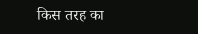किस तरह का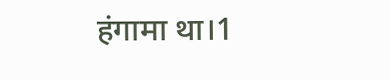हंगामा था।1